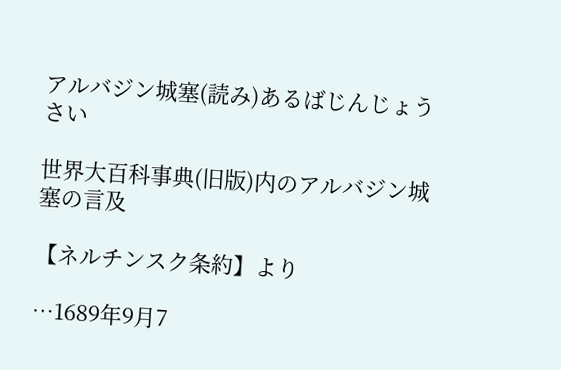アルバジン城塞(読み)あるばじんじょうさい

世界大百科事典(旧版)内のアルバジン城塞の言及

【ネルチンスク条約】より

…1689年9月7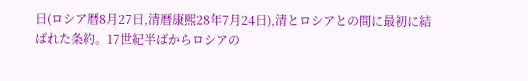日(ロシア暦8月27日,清暦康熙28年7月24日),清とロシアとの間に最初に結ばれた条約。17世紀半ばからロシアの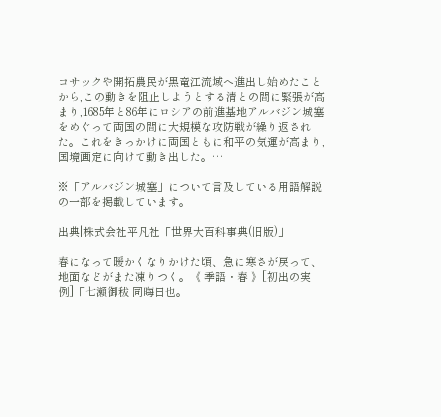コサックや開拓農民が黒竜江流域へ進出し始めたことから,この動きを阻止しようとする清との間に緊張が高まり,1685年と86年にロシアの前進基地アルバジン城塞をめぐって両国の間に大規模な攻防戦が繰り返された。これをきっかけに両国ともに和平の気運が高まり,国境画定に向けて動き出した。…

※「アルバジン城塞」について言及している用語解説の一部を掲載しています。

出典|株式会社平凡社「世界大百科事典(旧版)」

春になって暖かくなりかけた頃、急に寒さが戻って、地面などがまた凍りつく。《 季語・春 》[初出の実例]「七瀬御秡 同晦日也。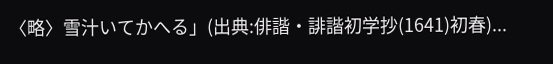〈略〉雪汁いてかへる」(出典:俳諧・誹諧初学抄(1641)初春)...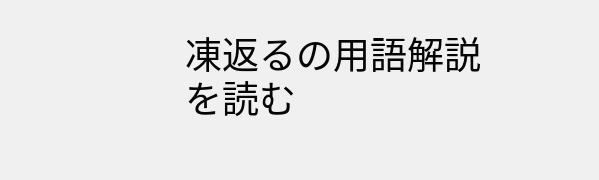凍返るの用語解説を読む